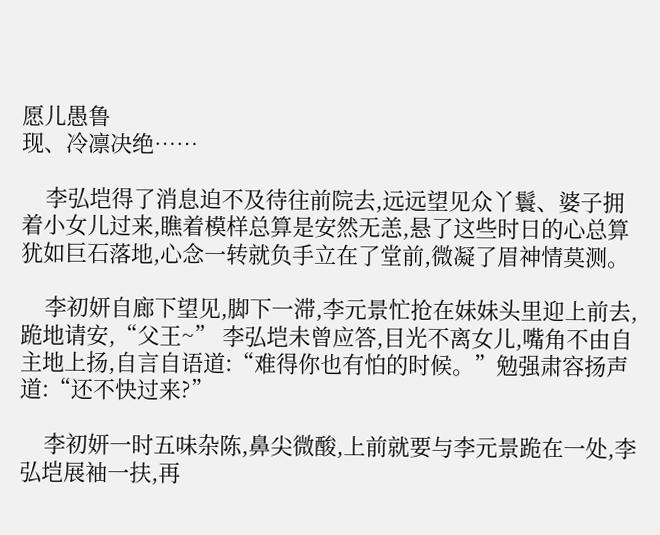愿儿愚鲁
现、冷凛决绝……

    李弘垲得了消息迫不及待往前院去,远远望见众丫鬟、婆子拥着小女儿过来,瞧着模样总算是安然无恙,悬了这些时日的心总算犹如巨石落地,心念一转就负手立在了堂前,微凝了眉神情莫测。

    李初妍自廊下望见,脚下一滞,李元景忙抢在妹妹头里迎上前去,跪地请安,“父王~” 李弘垲未曾应答,目光不离女儿,嘴角不由自主地上扬,自言自语道:“难得你也有怕的时候。”勉强肃容扬声道:“还不快过来?”

    李初妍一时五味杂陈,鼻尖微酸,上前就要与李元景跪在一处,李弘垲展袖一扶,再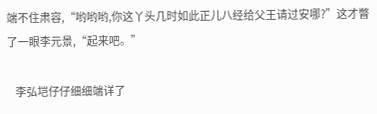端不住肃容,“哟哟哟,你这丫头几时如此正儿八经给父王请过安哪?”这才瞥了一眼李元景,“起来吧。”

    李弘垲仔仔细细端详了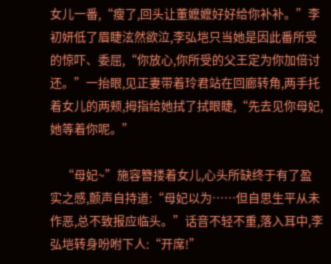女儿一番,“瘦了,回头让董嬷嬷好好给你补补。”李初妍低了眉睫泫然欲泣,李弘垲只当她是因此番所受的惊吓、委屈,“你放心,你所受的父王定为你加倍讨还。”一抬眼,见正妻带着玲君站在回廊转角,两手托着女儿的两颊,拇指给她拭了拭眼睫,“先去见你母妃,她等着你呢。”

    “母妃~”施容簪搂着女儿,心头所缺终于有了盈实之感,颤声自持道:“母妃以为……但自思生平从未作恶,总不致报应临头。”话音不轻不重,落入耳中,李弘垲转身吩咐下人:“开席!”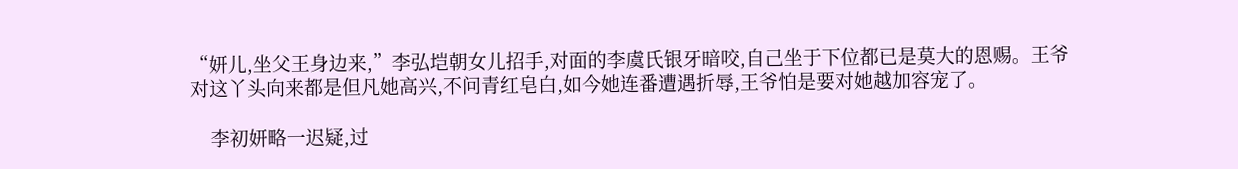“妍儿,坐父王身边来,”李弘垲朝女儿招手,对面的李虞氏银牙暗咬,自己坐于下位都已是莫大的恩赐。王爷对这丫头向来都是但凡她高兴,不问青红皂白,如今她连番遭遇折辱,王爷怕是要对她越加容宠了。

    李初妍略一迟疑,过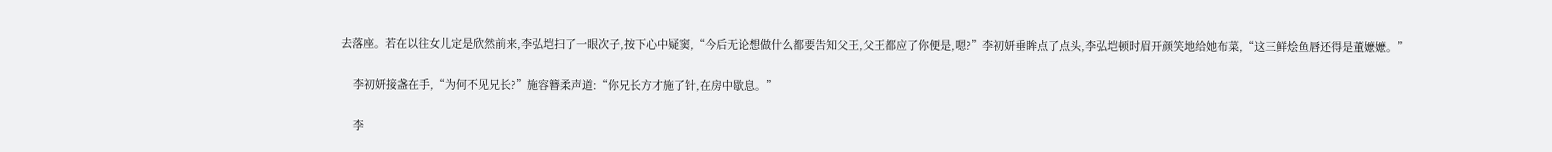去落座。若在以往女儿定是欣然前来,李弘垲扫了一眼次子,按下心中疑窦,“今后无论想做什么都要告知父王,父王都应了你便是,嗯?”李初妍垂眸点了点头,李弘垲顿时眉开颜笑地给她布菜,“这三鲜烩鱼唇还得是董嬷嬷。”

    李初妍接盏在手,“为何不见兄长?”施容簪柔声道:“你兄长方才施了针,在房中歇息。”

    李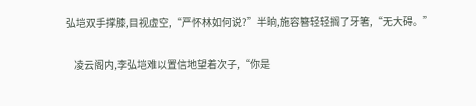弘垲双手撑膝,目视虚空,“严怀林如何说?”半晌,施容簪轻轻搁了牙箸,“无大碍。”

    凌云阁内,李弘垲难以置信地望着次子,“你是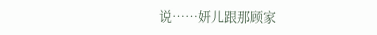说……妍儿跟那顾家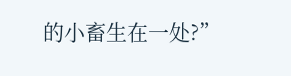的小畜生在一处?”